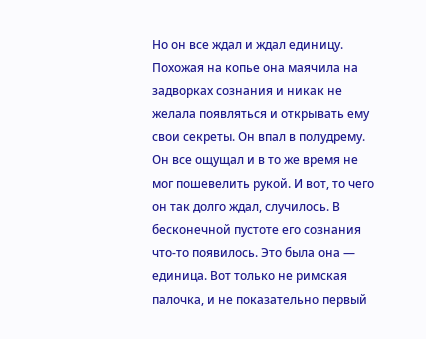Но он все ждал и ждал единицу. Похожая на копье она маячила на задворках сознания и никак не желала появляться и открывать ему свои секреты. Он впал в полудрему. Он все ощущал и в то же время не мог пошевелить рукой. И вот, то чего он так долго ждал, случилось. В бесконечной пустоте его сознания что-то появилось. Это была она — единица. Вот только не римская палочка, и не показательно первый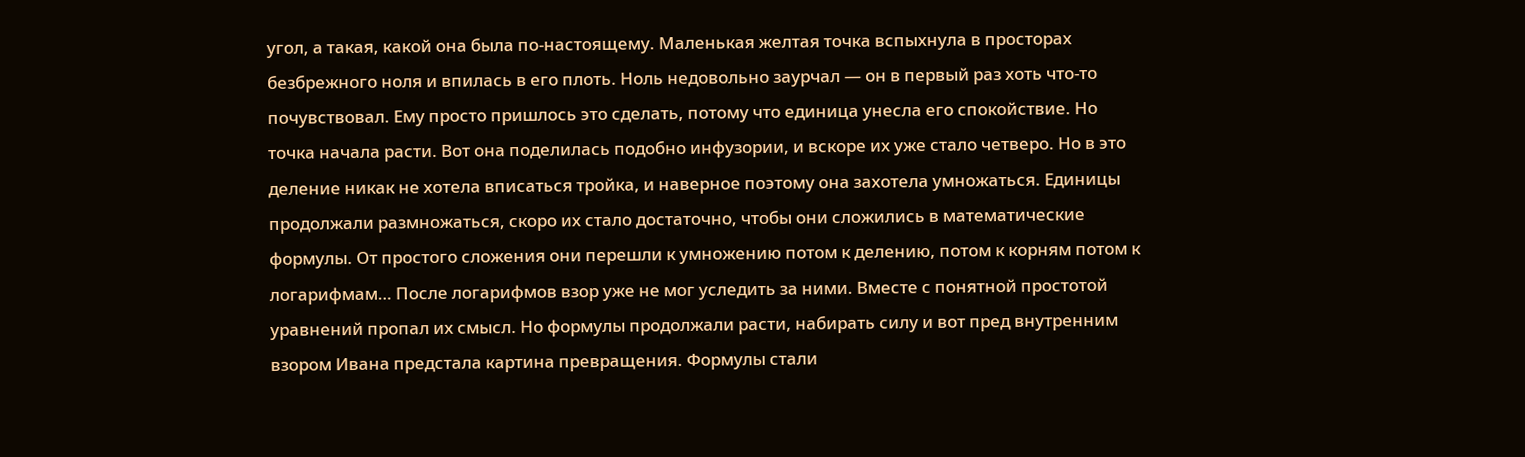угол, а такая, какой она была по-настоящему. Маленькая желтая точка вспыхнула в просторах безбрежного ноля и впилась в его плоть. Ноль недовольно заурчал — он в первый раз хоть что-то почувствовал. Ему просто пришлось это сделать, потому что единица унесла его спокойствие. Но точка начала расти. Вот она поделилась подобно инфузории, и вскоре их уже стало четверо. Но в это деление никак не хотела вписаться тройка, и наверное поэтому она захотела умножаться. Единицы продолжали размножаться, скоро их стало достаточно, чтобы они сложились в математические формулы. От простого сложения они перешли к умножению потом к делению, потом к корням потом к логарифмам… После логарифмов взор уже не мог уследить за ними. Вместе с понятной простотой уравнений пропал их смысл. Но формулы продолжали расти, набирать силу и вот пред внутренним взором Ивана предстала картина превращения. Формулы стали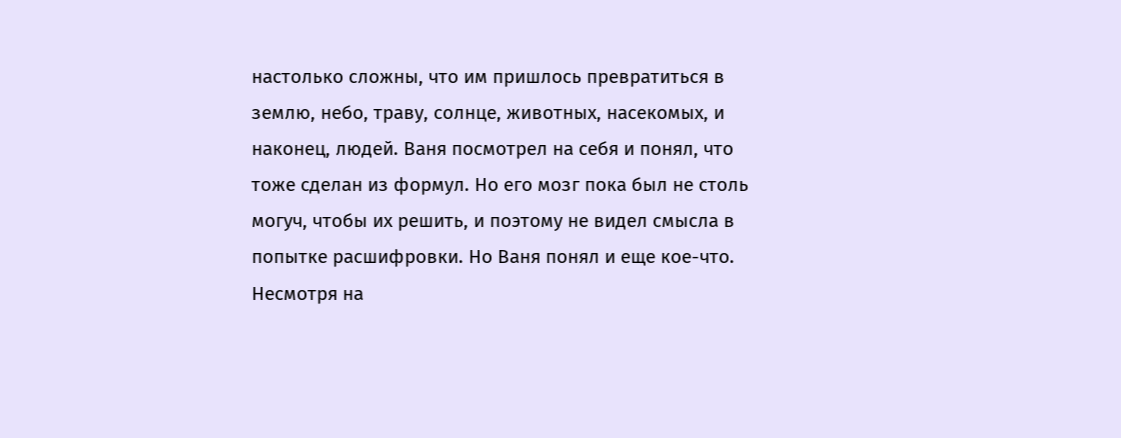настолько сложны, что им пришлось превратиться в землю, небо, траву, солнце, животных, насекомых, и наконец, людей. Ваня посмотрел на себя и понял, что тоже сделан из формул. Но его мозг пока был не столь могуч, чтобы их решить, и поэтому не видел смысла в попытке расшифровки. Но Ваня понял и еще кое-что. Несмотря на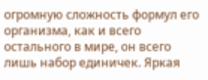огромную сложность формул его организма, как и всего остального в мире, он всего лишь набор единичек. Яркая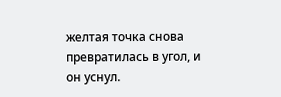желтая точка снова превратилась в угол, и он уснул.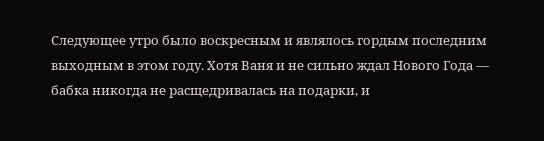Следующее утро было воскресным и являлось гордым последним выходным в этом году. Хотя Ваня и не сильно ждал Нового Года — бабка никогда не расщедривалась на подарки, и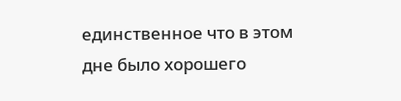единственное что в этом дне было хорошего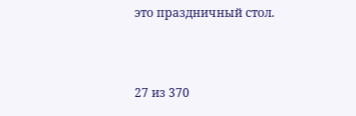это праздничный стол.



27 из 370